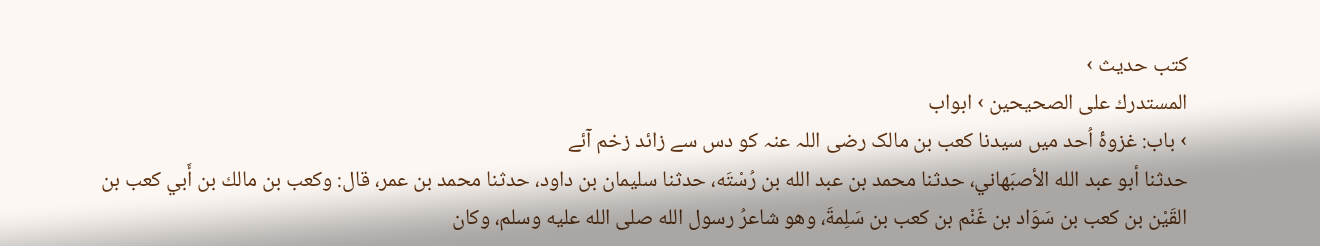کتب حدیث ›
المستدرك على الصحيحين › ابواب
› باب: غزوۂ اُحد میں سیدنا کعب بن مالک رضی اللہ عنہ کو دس سے زائد زخم آئے
حدثنا أبو عبد الله الأصبَهاني، حدثنا محمد بن عبد الله بن رُسْتَه، حدثنا سليمان بن داود، حدثنا محمد بن عمر، قال: وكعب بن مالك بن أَبي كعب بن القَيْن بن كعب بن سَوَاد بن غَنْم بن كعب بن سَلِمةَ، وهو شاعرُ رسول الله صلى الله عليه وسلم، وكان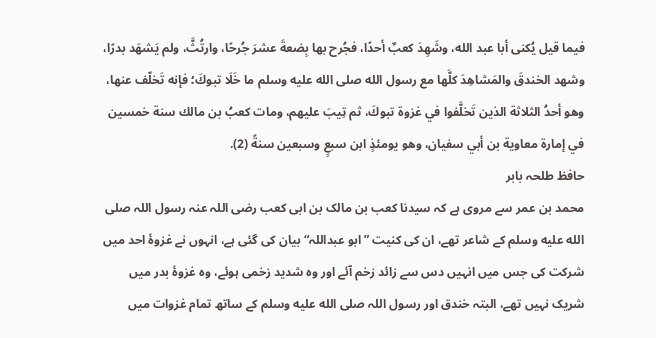فيما قيل يُكنى أبا عبد الله، وشَهِدَ كعبٌ أحدًا، فجُرح بها بِضعةَ عشرَ جُرحًا، وارتُثَّ، ولم يَشهَد بدرًا، وشهد الخندقَ والمَشاهِدَ كلَّها مع رسول الله صلى الله عليه وسلم ما خَلَا تبوكَ؛ فإنه تَخلّف عنها، وهو أحدُ الثلاثة الذين تَخلَّفوا في غزوة تبوكَ، ثم تِيبَ عليهم، ومات كعبُ بن مالك سنة خمسين في إمارة معاوية بن أبي سفيان، وهو يومئذٍ ابن سبعٍ وسبعين سنةً (2).
حافظ طلحہ بابر
محمد بن عمر سے مروی ہے کہ سیدنا کعب بن مالک بن ابی کعب رضی اللہ عنہ رسول اللہ صلى الله عليه وسلم کے شاعر تھے، ان کی کنیت ”ابو عبداللہ“ بیان کی گئی ہے، انہوں نے غزوۂ احد میں شرکت کی جس میں انہیں دس سے زائد زخم آئے اور وہ شدید زخمی ہوئے، وہ غزوۂ بدر میں شریک نہیں تھے، البتہ خندق اور رسول اللہ صلى الله عليه وسلم کے ساتھ تمام غزوات میں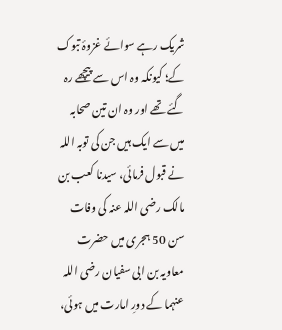شریک رہے سوائے غزوۂ تبوک کے؛ کیونکہ وہ اس سے پیچھے رہ گئے تھے اور وہ ان تین صحابہ میں سے ایک ہیں جن کی توبہ اللہ نے قبول فرمائی، سیدنا کعب بن مالک رضی اللہ عنہ کی وفات سن 50 ہجری میں حضرت معاویہ بن ابی سفیان رضی اللہ عنہما کے دورِ امارت میں ہوئی،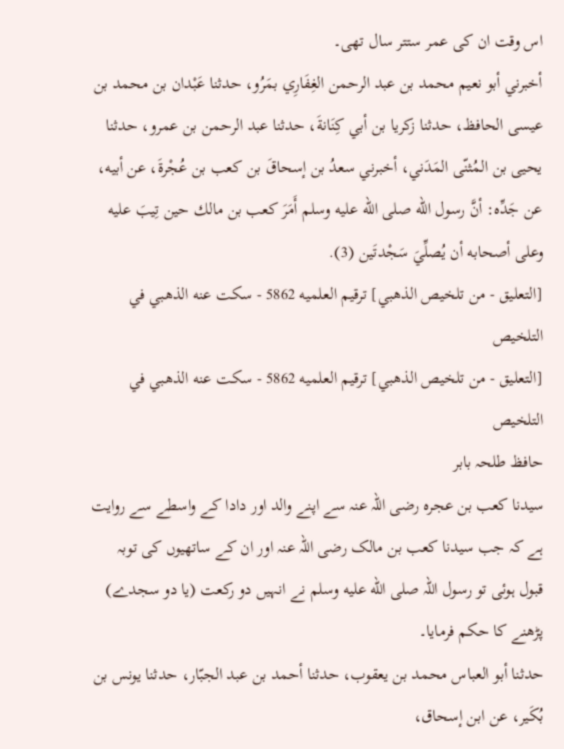اس وقت ان کی عمر ستتر سال تھی۔
أخبرني أبو نعيم محمد بن عبد الرحمن الغِفَارِي بمَرُو، حدثنا عَبْدان بن محمد بن عيسى الحافظ، حدثنا زكريا بن أبي كِنَانةَ، حدثنا عبد الرحمن بن عمرو، حدثنا يحيى بن المُثنّى المَدَني، أخبرني سعدُ بن إسحاقَ بن كعب بن عُجْرةَ، عن أبيه، عن جَدِّه: أنَّ رسول الله صلى الله عليه وسلم أَمَرَ كعب بن مالك حين تِيبَ عليه وعلى أصحابه أن يُصلِّيَ سَجْدتَين (3).
[التعليق - من تلخيص الذهبي] ترقيم العلميه 5862 - سكت عنه الذهبي في التلخيص
[التعليق - من تلخيص الذهبي] ترقيم العلميه 5862 - سكت عنه الذهبي في التلخيص
حافظ طلحہ بابر
سیدنا کعب بن عجرہ رضی اللہ عنہ سے اپنے والد اور دادا کے واسطے سے روایت ہے کہ جب سیدنا کعب بن مالک رضی اللہ عنہ اور ان کے ساتھیوں کی توبہ قبول ہوئی تو رسول اللہ صلى الله عليه وسلم نے انہیں دو رکعت (یا دو سجدے) پڑھنے کا حکم فرمایا۔
حدثنا أبو العباس محمد بن يعقوب، حدثنا أحمد بن عبد الجبّار، حدثنا يونس بن بُكَير، عن ابن إسحاق،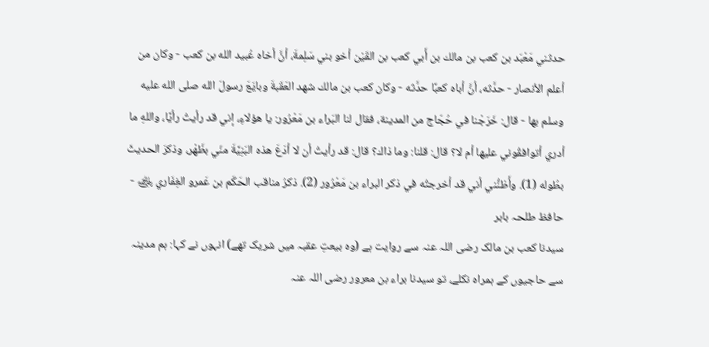حدثني مَعْبَد بن كعب بن مالك بن أَبي كعب بن القَيْن أخو بني سَلِمةَ، أنَّ أخاه عُبيد الله بن كعب - وكان من أعلم الأنصار - حدَّثه، أنَّ أباه كعبًا حدَّثه - وكان كعب بن مالك شهد العَقَبةَ وبايَعَ رسولَ الله صلى الله عليه وسلم بها - قال: خَرَجْنا في حُجّاج من المدينة، فقال لنا البَراء بن مَعْرُور: يا هؤلاءِ، إني قد رأيتُ رأيًا، واللهِ ما أدري أتوافقُوني عليها أم لا؟ قال: قلنا: وما ذاك؟ قال: قد رأيتُ أن لا أدَعَ هذه البَنِيَّةَ منّي بظَهْر، وذكرَ الحديثَ بطُوله (1). وأَظنُّني أني قد أخرجتُه في ذكر البراء بن مَعْرُور (2). ذكرُ مناقب الحَكَم بن عَمرو الغِفَاري ﵁ -
حافظ طلحہ بابر
سیدنا کعب بن مالک رضی اللہ عنہ سے روایت ہے (وہ بیعتِ عقبہ میں شریک تھے) انہوں نے کہا: ہم مدینہ سے حاجیوں کے ہمراہ نکلے، تو سیدنا براء بن معرور رضی اللہ عنہ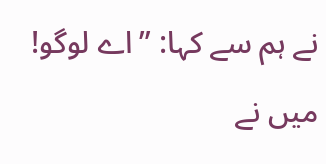نے ہم سے کہا: ”اے لوگو! میں نے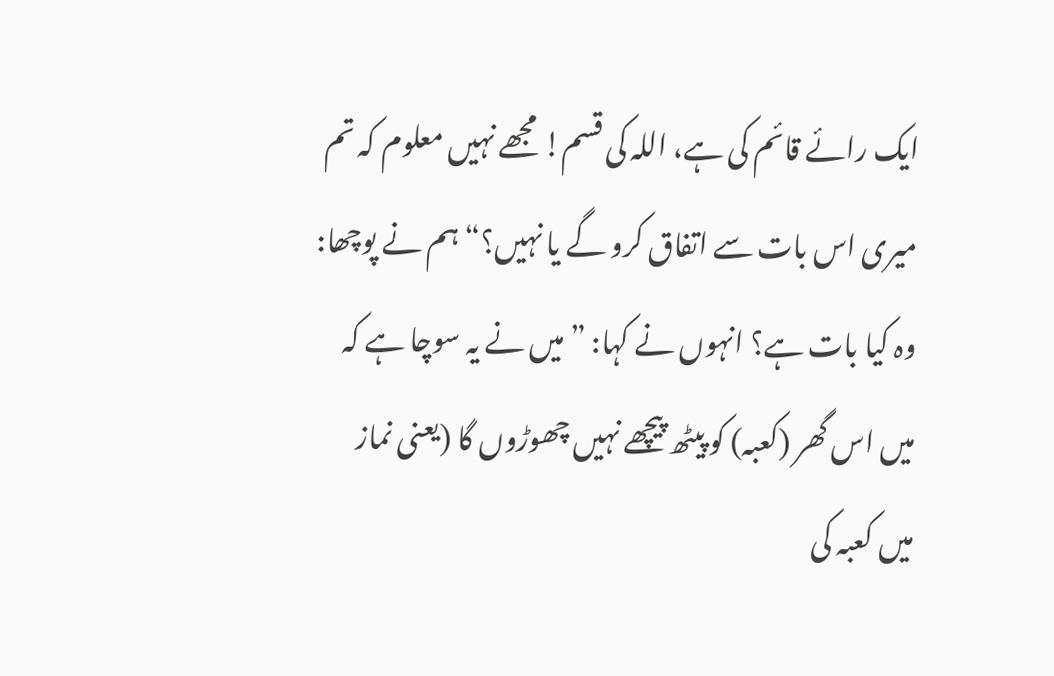ایک رائے قائم کی ہے، اللہ کی قسم! مجھے نہیں معلوم کہ تم میری اس بات سے اتفاق کرو گے یا نہیں؟“ ہم نے پوچھا: وہ کیا بات ہے؟ انہوں نے کہا: ”میں نے یہ سوچا ہے کہ میں اس گھر (کعبہ) کو پیٹھ پیچھے نہیں چھوڑوں گا (یعنی نماز میں کعبہ کی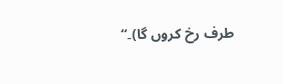طرف رخ کروں گا)۔“